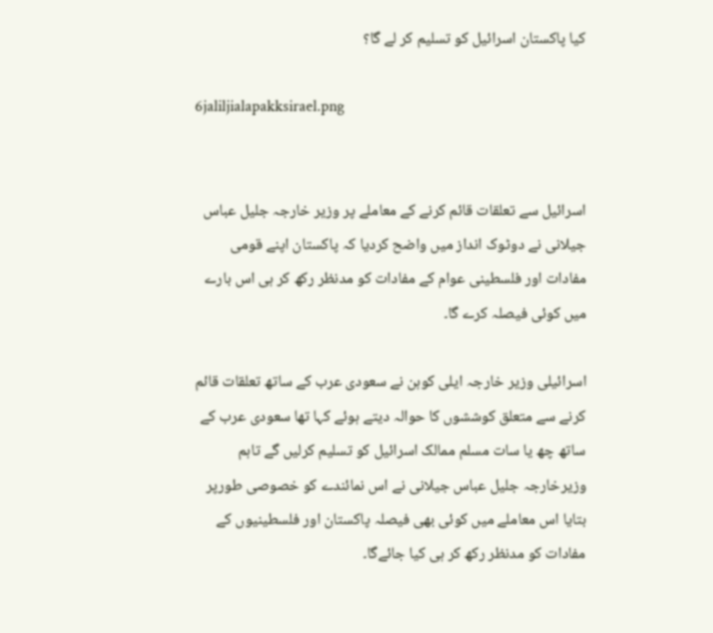کیا پاکستان اسرائیل کو تسلیم کر لے گا؟

6jaliljialapakksirael.png


اسرائیل سے تعلقات قائم کرنے کے معاملے پر وزیر خارجہ جلیل عباس جیلانی نے دوٹوک انداز میں واضح کردیا کہ پاکستان اپنے قومی مفادات اور فلسطینی عوام کے مفادات کو مدنظر رکھ کر ہی اس بارے میں کوئی فیصلہ کرے گا۔

اسرائیلی وزیر خارجہ ایلی کوہن نے سعودی عرب کے ساتھ تعلقات قائم کرنے سے متعلق کوششوں کا حوالہ دیتے ہوئے کہا تھا سعودی عرب کے ساتھ چھ یا سات مسلم ممالک اسرائیل کو تسلیم کرلیں گے تاہم وزیرخارجہ جلیل عباس جیلانی نے اس نمائندے کو خصوصی طورپر بتایا اس معاملے میں کوئی بھی فیصلہ پاکستان اور فلسطینیوں کے مفادات کو مدنظر رکھ کر ہی کیا جائےگا۔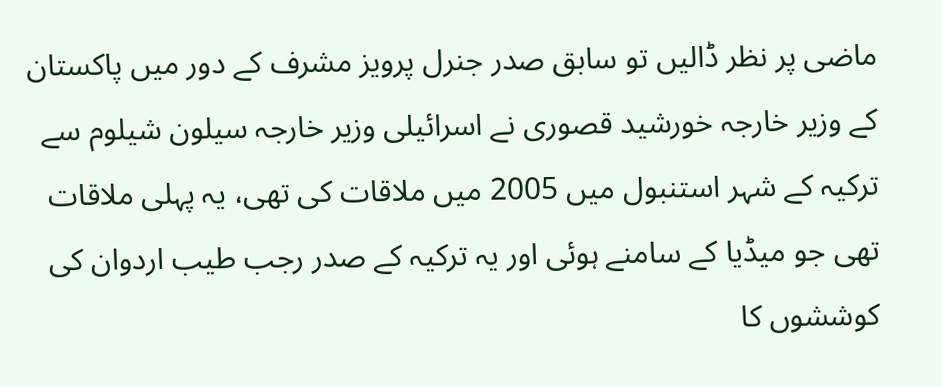ماضی پر نظر ڈالیں تو سابق صدر جنرل پرویز مشرف کے دور میں پاکستان کے وزیر خارجہ خورشید قصوری نے اسرائیلی وزیر خارجہ سیلون شیلوم سے ترکیہ کے شہر استنبول میں 2005 میں ملاقات کی تھی، یہ پہلی ملاقات تھی جو میڈیا کے سامنے ہوئی اور یہ ترکیہ کے صدر رجب طیب اردوان کی کوششوں کا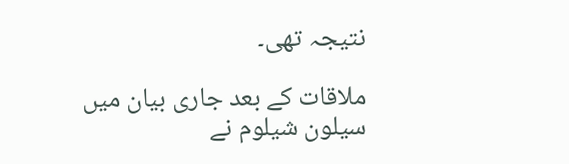نتیجہ تھی۔

ملاقات کے بعد جاری بیان میں سیلون شیلوم نے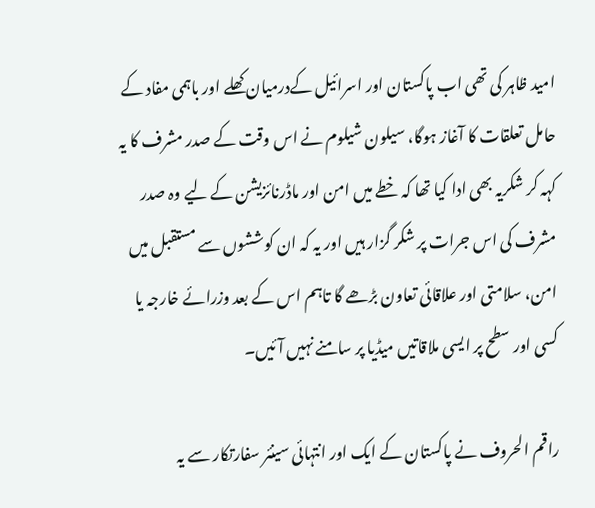امید ظاہر کی تھی اب پاکستان اور اسرائیل کےدرمیان کھلے اور باہمی مفاد کے حامل تعلقات کا آغاز ہوگا، سیلون شیلوم نے اس وقت کے صدر مشرف کا یہ کہہ کر شکریہ بھی ادا کیا تھا کہ خطے میں امن اور ماڈرنائزیشن کے لیے وہ صدر مشرف کی اس جرات پر شکر گزار ہیں اور یہ کہ ان کوششوں سے مستقبل میں امن، سلامتی اور علاقائی تعاون بڑھے گا تاہم اس کے بعد وزرائے خارجہ یا کسی اور سطح پر ایسی ملاقاتیں میڈیا پر سامنے نہیں آئیں۔

راقم الحروف نے پاکستان کے ایک اور انتہائی سینئر سفارتکار سے یہ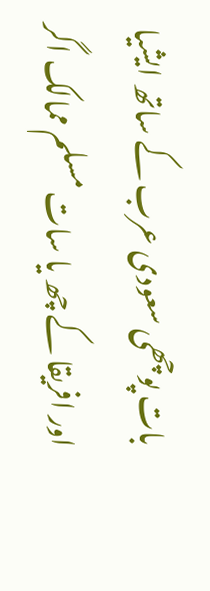بات پوچھی سعودی عرب کے ساتھ ایشیا اور افریقا کے چھ یا سات مسلم ممالک اگر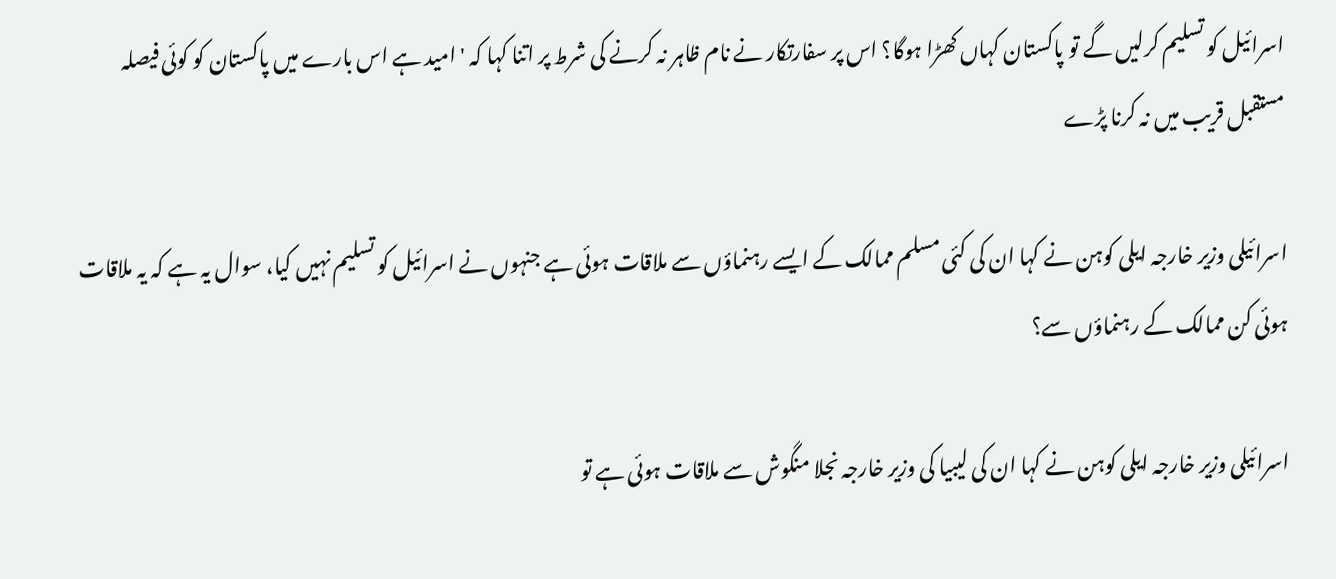اسرائیل کو تسلیم کرلیں گے تو پاکستان کہاں کھڑا ہوگا؟ اس پر سفارتکار نے نام ظاہر نہ کرنے کی شرط پر اتنا کہا کہ ' امید ہے اس بارے میں پاکستان کو کوئی فیصلہ مستقبل قریب میں نہ کرنا پڑے

اسرائیلی وزیر خارجہ ایلی کوہن نے کہا ان کی کئی مسلم ممالک کے ایسے رہنماؤں سے ملاقات ہوئی ہے جنہوں نے اسرائیل کو تسلیم نہیں کیا، سوال یہ ہے کہ یہ ملاقات ہوئی کن ممالک کے رہنماؤں سے؟

اسرائیلی وزیر خارجہ ایلی کوہن نے کہا ان کی لیبیا کی وزیر خارجہ نجلا منگوش سے ملاقات ہوئی ہے تو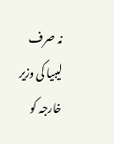نہ صرف لیبیا کی وزیر خارجہ کو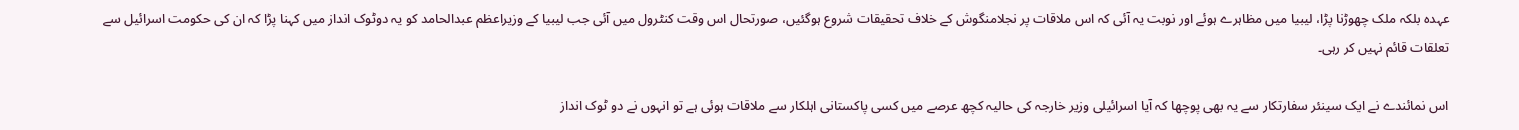عہدہ بلکہ ملک چھوڑنا پڑا، لیبیا میں مظاہرے ہوئے اور نوبت یہ آئی کہ اس ملاقات پر نجلامنگوش کے خلاف تحقیقات شروع ہوگئیں، صورتحال اس وقت کنٹرول میں آئی جب لیبیا کے وزیراعظم عبدالحامد کو یہ دوٹوک انداز میں کہنا پڑا کہ ان کی حکومت اسرائیل سے تعلقات قائم نہیں کر رہی۔

اس نمائندے نے ایک سینئر سفارتکار سے یہ بھی پوچھا کہ آیا اسرائیلی وزیر خارجہ کی حالیہ کچھ عرصے میں کسی پاکستانی اہلکار سے ملاقات ہوئی ہے تو انہوں نے دو ٹوک انداز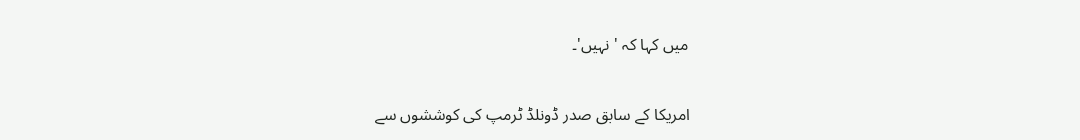میں کہا کہ 'نہیں'۔

امریکا کے سابق صدر ڈونلڈ ٹرمپ کی کوششوں سے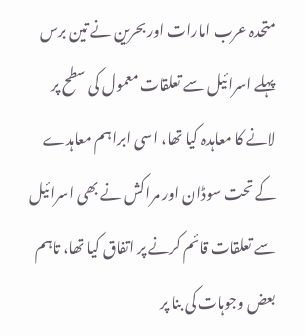متحدہ عرب امارات اور بحرین نے تین برس پہلے اسرائیل سے تعلقات معمول کی سطح پر لانے کا معاہدہ کیا تھا، اسی ابراہم معاہدے کے تحت سوڈان اور مراکش نے بھی اسرائیل سے تعلقات قائم کرنے پر اتفاق کیا تھا، تاہم بعض وجوہات کی بنا پر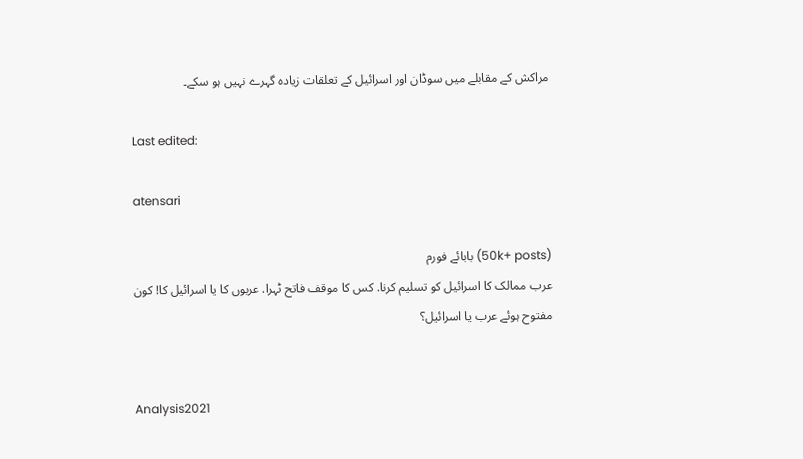مراکش کے مقابلے میں سوڈان اور اسرائیل کے تعلقات زیادہ گہرے نہیں ہو سکے۔

Last edited:

atensari

(50k+ posts) بابائے فورم
عرب ممالک کا اسرائیل کو تسلیم کرنا. کس کا موقف فاتح ٹہرا. عربوں کا یا اسرائیل کا! کون مفتوح ہوئے عرب یا اسرائیل؟


Analysis2021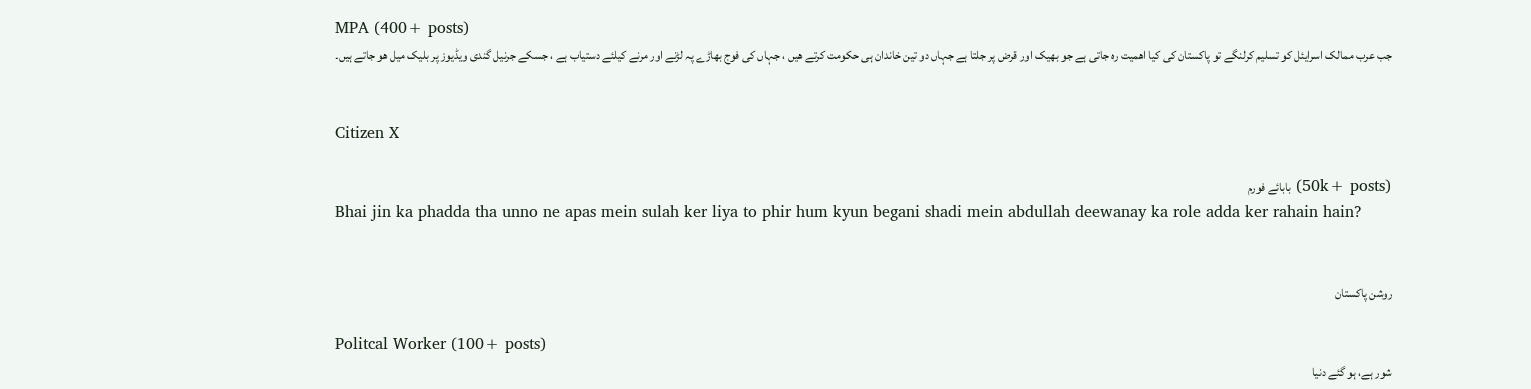MPA (400+ posts)
جب عرب ممالک اسرایئل کو تسلیم کرلنگے تو پاکستان کی کیا اھمیت رہ جاتی ہے جو بھیک اور قرض پر جلتا ہے جہاں دو تین خاندان ہی حکومت کرتے ھیں ، جہاں کی فوج بھاڑے پہ لڑنے اور مرنے کیلئے دستیاب ہے ، جسکے جرنیل گندی ویڈیوز پر بلیک میل ھو جاتے ہیں۔


Citizen X

(50k+ posts) بابائے فورم
Bhai jin ka phadda tha unno ne apas mein sulah ker liya to phir hum kyun begani shadi mein abdullah deewanay ka role adda ker rahain hain?


روشن پاکستان

Politcal Worker (100+ posts)
شور ہے، ہو گئے دنیا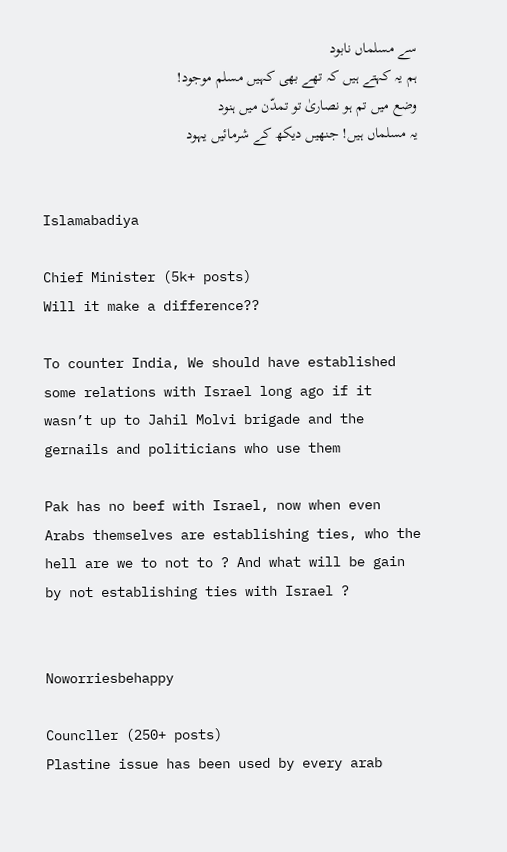سے مسلماں نابود
ہم یہ کہتے ہیں کہ تھے بھی کہیں مسلم موجود!
وضع میں تم ہو نصاریٰ تو تمدّن میں ہنود
یہ مسلماں ہیں! جنھیں دیکھ کے شرمائیں یہود


Islamabadiya

Chief Minister (5k+ posts)
Will it make a difference??

To counter India, We should have established some relations with Israel long ago if it wasn’t up to Jahil Molvi brigade and the gernails and politicians who use them

Pak has no beef with Israel, now when even Arabs themselves are establishing ties, who the hell are we to not to ? And what will be gain by not establishing ties with Israel ?


Noworriesbehappy

Councller (250+ posts)
Plastine issue has been used by every arab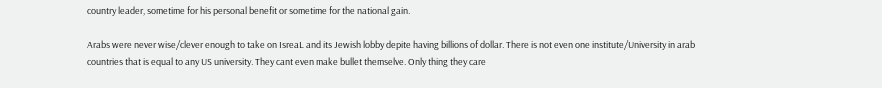country leader, sometime for his personal benefit or sometime for the national gain.

Arabs were never wise/clever enough to take on IsreaL and its Jewish lobby depite having billions of dollar. There is not even one institute/University in arab countries that is equal to any US university. They cant even make bullet themselve. Only thing they care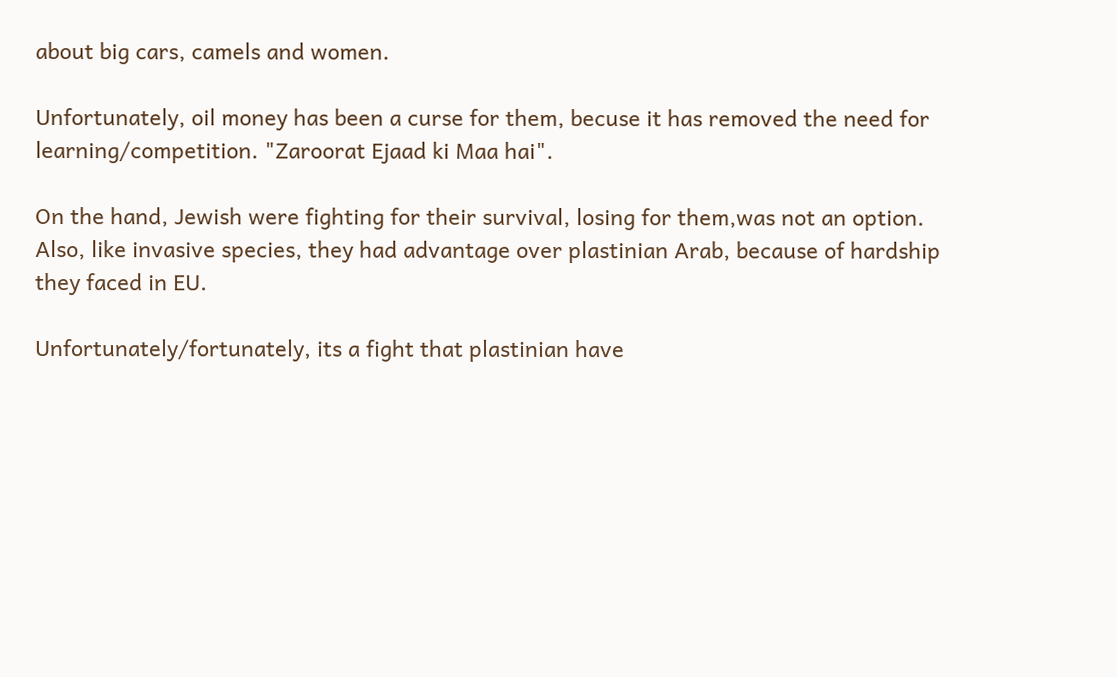about big cars, camels and women.

Unfortunately, oil money has been a curse for them, becuse it has removed the need for learning/competition. "Zaroorat Ejaad ki Maa hai".

On the hand, Jewish were fighting for their survival, losing for them,was not an option. Also, like invasive species, they had advantage over plastinian Arab, because of hardship they faced in EU.

Unfortunately/fortunately, its a fight that plastinian have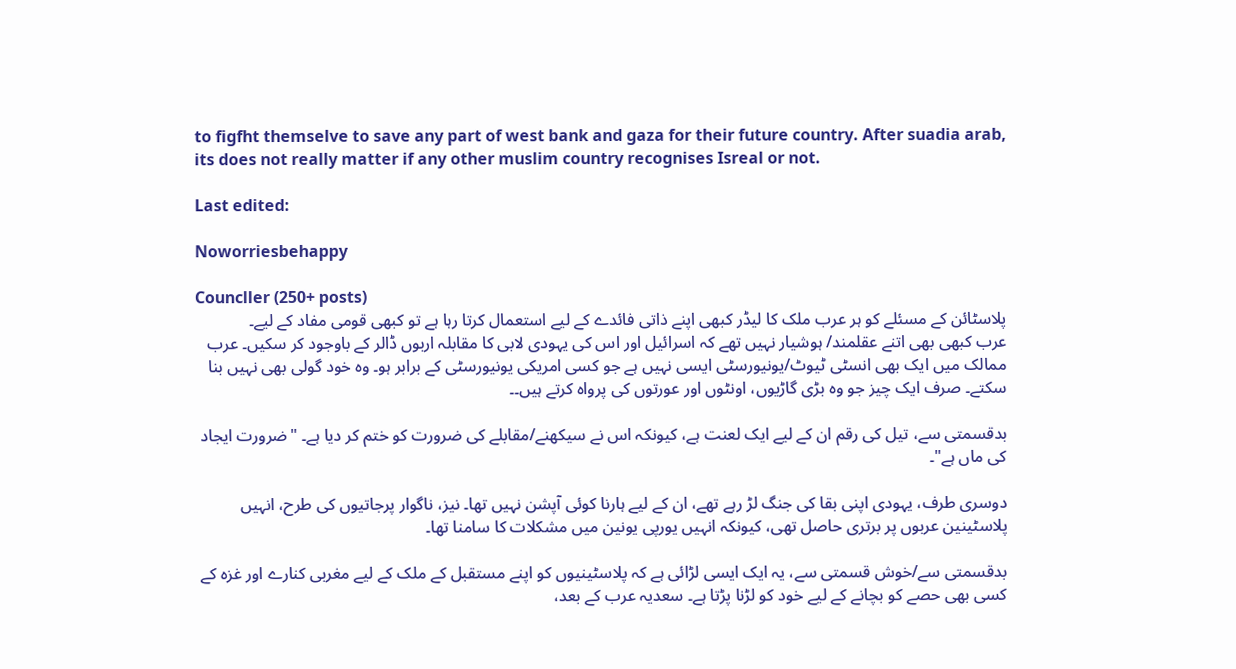to figfht themselve to save any part of west bank and gaza for their future country. After suadia arab, its does not really matter if any other muslim country recognises Isreal or not.

Last edited:

Noworriesbehappy

Councller (250+ posts)
پلاسٹائن کے مسئلے کو ہر عرب ملک کا لیڈر کبھی اپنے ذاتی فائدے کے لیے استعمال کرتا رہا ہے تو کبھی قومی مفاد کے لیے۔
عرب کبھی بھی اتنے عقلمند/ ہوشیار نہیں تھے کہ اسرائیل اور اس کی یہودی لابی کا مقابلہ اربوں ڈالر کے باوجود کر سکیں۔ عرب ممالک میں ایک بھی انسٹی ٹیوٹ/یونیورسٹی ایسی نہیں ہے جو کسی امریکی یونیورسٹی کے برابر ہو۔ وہ خود گولی بھی نہیں بنا سکتے۔ صرف ایک چیز جو وہ بڑی گاڑیوں، اونٹوں اور عورتوں کی پرواہ کرتے ہیں۔۔

بدقسمتی سے، تیل کی رقم ان کے لیے ایک لعنت ہے، کیونکہ اس نے سیکھنے/مقابلے کی ضرورت کو ختم کر دیا ہے۔ "ضرورت ایجاد کی ماں ہے"۔

دوسری طرف، یہودی اپنی بقا کی جنگ لڑ رہے تھے، ان کے لیے ہارنا کوئی آپشن نہیں تھا۔ نیز، ناگوار پرجاتیوں کی طرح، انہیں پلاسٹینین عربوں پر برتری حاصل تھی، کیونکہ انہیں یورپی یونین میں مشکلات کا سامنا تھا۔

بدقسمتی سے/خوش قسمتی سے، یہ ایک ایسی لڑائی ہے کہ پلاسٹینیوں کو اپنے مستقبل کے ملک کے لیے مغربی کنارے اور غزہ کے کسی بھی حصے کو بچانے کے لیے خود کو لڑنا پڑتا ہے۔ سعدیہ عرب کے بعد،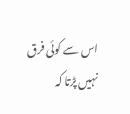اس سے کوئی فرق نہیں پڑتا کہ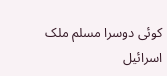کوئی دوسرا مسلم ملک اسرائیل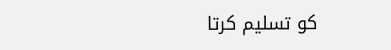کو تسلیم کرتا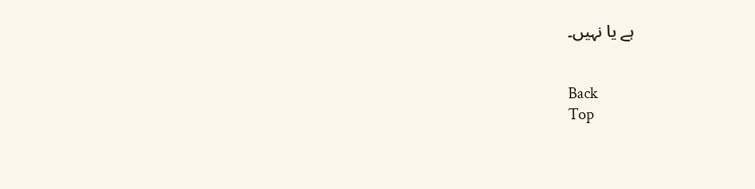ہے یا نہیں۔


Back
Top